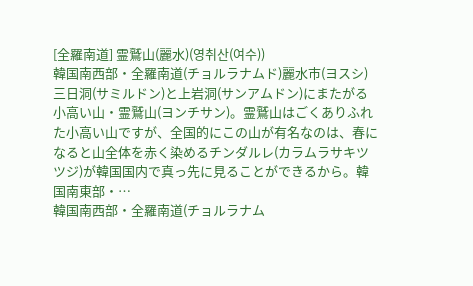[全羅南道] 霊鷲山(麗水)(영취산(여수))
韓国南西部・全羅南道(チョルラナムド)麗水市(ヨスシ)三日洞(サミルドン)と上岩洞(サンアムドン)にまたがる小高い山・霊鷲山(ヨンチサン)。霊鷲山はごくありふれた小高い山ですが、全国的にこの山が有名なのは、春になると山全体を赤く染めるチンダルレ(カラムラサキツツジ)が韓国国内で真っ先に見ることができるから。韓国南東部・…
韓国南西部・全羅南道(チョルラナム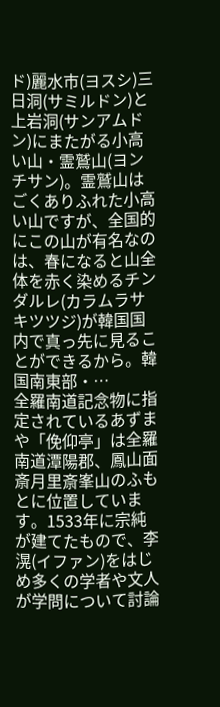ド)麗水市(ヨスシ)三日洞(サミルドン)と上岩洞(サンアムドン)にまたがる小高い山・霊鷲山(ヨンチサン)。霊鷲山はごくありふれた小高い山ですが、全国的にこの山が有名なのは、春になると山全体を赤く染めるチンダルレ(カラムラサキツツジ)が韓国国内で真っ先に見ることができるから。韓国南東部・…
全羅南道記念物に指定されているあずまや「俛仰亭」は全羅南道潭陽郡、鳳山面斎月里斎峯山のふもとに位置しています。1533年に宗純が建てたもので、李滉(イファン)をはじめ多くの学者や文人が学問について討論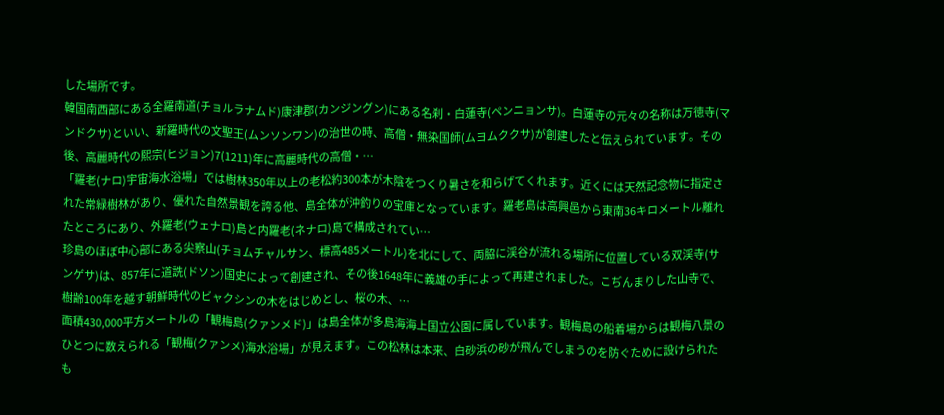した場所です。
韓国南西部にある全羅南道(チョルラナムド)康津郡(カンジングン)にある名刹・白蓮寺(ペンニョンサ)。白蓮寺の元々の名称は万徳寺(マンドクサ)といい、新羅時代の文聖王(ムンソンワン)の治世の時、高僧・無染国師(ムヨムククサ)が創建したと伝えられています。その後、高麗時代の熙宗(ヒジョン)7(1211)年に高麗時代の高僧・…
「羅老(ナロ)宇宙海水浴場」では樹林350年以上の老松約300本が木陰をつくり暑さを和らげてくれます。近くには天然記念物に指定された常緑樹林があり、優れた自然景観を誇る他、島全体が沖釣りの宝庫となっています。羅老島は高興邑から東南36キロメートル離れたところにあり、外羅老(ウェナロ)島と内羅老(ネナロ)島で構成されてい…
珍島のほぼ中心部にある尖察山(チョムチャルサン、標高485メートル)を北にして、両脇に渓谷が流れる場所に位置している双渓寺(サンゲサ)は、857年に道詵(ドソン)国史によって創建され、その後1648年に義雄の手によって再建されました。こぢんまりした山寺で、樹齢100年を越す朝鮮時代のビャクシンの木をはじめとし、桜の木、…
面積430,000平方メートルの「観梅島(クァンメド)」は島全体が多島海海上国立公園に属しています。観梅島の船着場からは観梅八景のひとつに数えられる「観梅(クァンメ)海水浴場」が見えます。この松林は本来、白砂浜の砂が飛んでしまうのを防ぐために設けられたも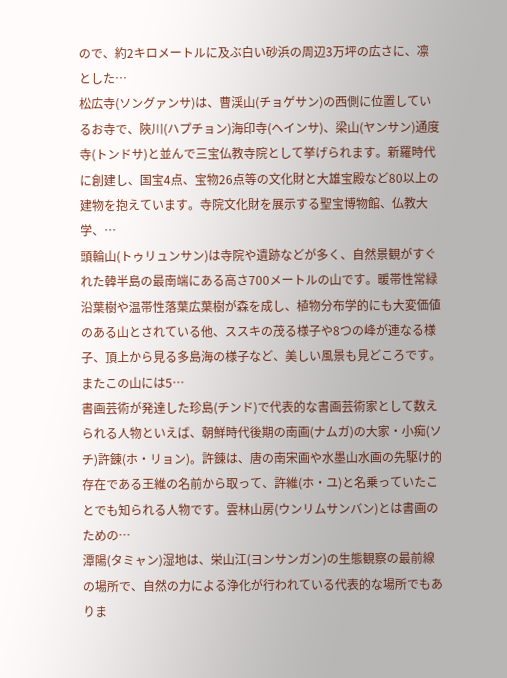ので、約2キロメートルに及ぶ白い砂浜の周辺3万坪の広さに、凛とした…
松広寺(ソングァンサ)は、曹渓山(チョゲサン)の西側に位置しているお寺で、陜川(ハプチョン)海印寺(ヘインサ)、梁山(ヤンサン)通度寺(トンドサ)と並んで三宝仏教寺院として挙げられます。新羅時代に創建し、国宝4点、宝物26点等の文化財と大雄宝殿など80以上の建物を抱えています。寺院文化財を展示する聖宝博物館、仏教大学、…
頭輪山(トゥリュンサン)は寺院や遺跡などが多く、自然景観がすぐれた韓半島の最南端にある高さ700メートルの山です。暖帯性常緑沿葉樹や温帯性落葉広葉樹が森を成し、植物分布学的にも大変価値のある山とされている他、ススキの茂る様子や8つの峰が連なる様子、頂上から見る多島海の様子など、美しい風景も見どころです。またこの山には5…
書画芸術が発達した珍島(チンド)で代表的な書画芸術家として数えられる人物といえば、朝鮮時代後期の南画(ナムガ)の大家・小痴(ソチ)許錬(ホ・リョン)。許錬は、唐の南宋画や水墨山水画の先駆け的存在である王維の名前から取って、許維(ホ・ユ)と名乗っていたことでも知られる人物です。雲林山房(ウンリムサンバン)とは書画のための…
潭陽(タミャン)湿地は、栄山江(ヨンサンガン)の生態観察の最前線の場所で、自然の力による浄化が行われている代表的な場所でもありま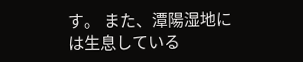す。 また、潭陽湿地には生息している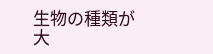生物の種類が大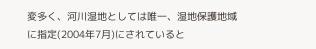変多く、河川湿地としては唯一、湿地保護地域に指定(2004年7月)にされていると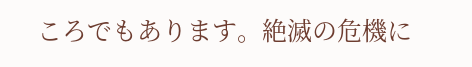ころでもあります。絶滅の危機に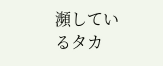瀕しているタカ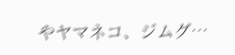やヤマネコ、ジムグ…